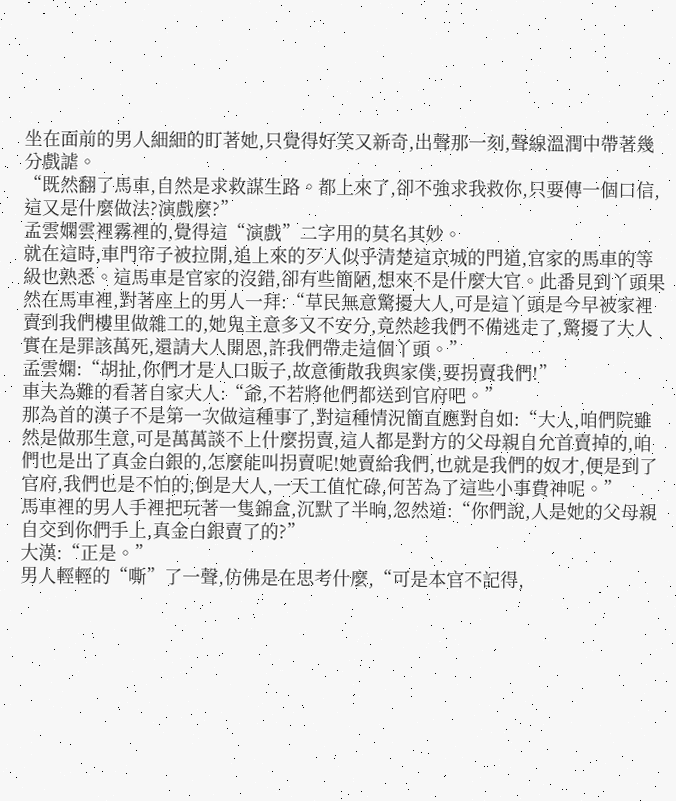坐在面前的男人細細的盯著她,只覺得好笑又新奇,出聲那一刻,聲線溫潤中帶著幾分戲謔。
“既然翻了馬車,自然是求救謀生路。都上來了,卻不強求我救你,只要傳一個口信,這又是什麼做法?演戲麼?”
孟雲嫻雲裡霧裡的,覺得這“演戲”二字用的莫名其妙。
就在這時,車門帘子被拉開,追上來的歹人似乎清楚這京城的門道,官家的馬車的等級也熟悉。這馬車是官家的沒錯,卻有些簡陋,想來不是什麼大官。此番見到丫頭果然在馬車裡,對著座上的男人一拜:“草民無意驚擾大人,可是這丫頭是今早被家裡賣到我們樓里做雜工的,她鬼主意多又不安分,竟然趁我們不備逃走了,驚擾了大人實在是罪該萬死,還請大人開恩,許我們帶走這個丫頭。”
孟雲嫻:“胡扯,你們才是人口販子,故意衝散我與家僕,要拐賣我們!”
車夫為難的看著自家大人:“爺,不若將他們都送到官府吧。”
那為首的漢子不是第一次做這種事了,對這種情況簡直應對自如:“大人,咱們院雖然是做那生意,可是萬萬談不上什麼拐賣,這人都是對方的父母親自允首賣掉的,咱們也是出了真金白銀的,怎麼能叫拐賣呢!她賣給我們,也就是我們的奴才,便是到了官府,我們也是不怕的,倒是大人,一天工值忙碌,何苦為了這些小事費神呢。”
馬車裡的男人手裡把玩著一隻錦盒,沉默了半晌,忽然道:“你們說,人是她的父母親自交到你們手上,真金白銀賣了的?”
大漢:“正是。”
男人輕輕的“嘶”了一聲,仿佛是在思考什麼,“可是本官不記得,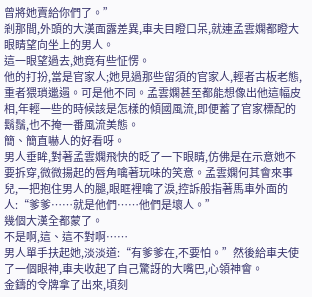曾將她賣給你們了。”
剎那間,外頭的大漢面露差異,車夫目瞪口呆,就連孟雲嫻都瞪大眼睛望向坐上的男人。
這一眼望過去,她竟有些怔愣。
他的打扮,當是官家人;她見過那些留須的官家人,輕者古板老態,重者猥瑣邋遢。可是他不同。孟雲嫻甚至都能想像出他這幅皮相,年輕一些的時候該是怎樣的傾國風流,即便蓄了官家標配的鬍鬚,也不掩一番風流美態。
簡、簡直嚇人的好看呀。
男人垂眸,對著孟雲嫻飛快的眨了一下眼睛,仿佛是在示意她不要拆穿,微微揚起的唇角噙著玩味的笑意。孟雲嫻何其會來事兒,一把抱住男人的腿,眼眶裡噙了淚,控訴般指著馬車外面的人:“爹爹……就是他們……他們是壞人。”
幾個大漢全都蒙了。
不是啊,這、這不對啊……
男人單手扶起她,淡淡道:“有爹爹在,不要怕。”然後給車夫使了一個眼神,車夫收起了自己驚訝的大嘴巴,心領神會。
金鑄的令牌拿了出來,頃刻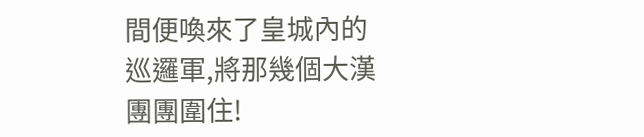間便喚來了皇城內的巡邏軍,將那幾個大漢團團圍住!